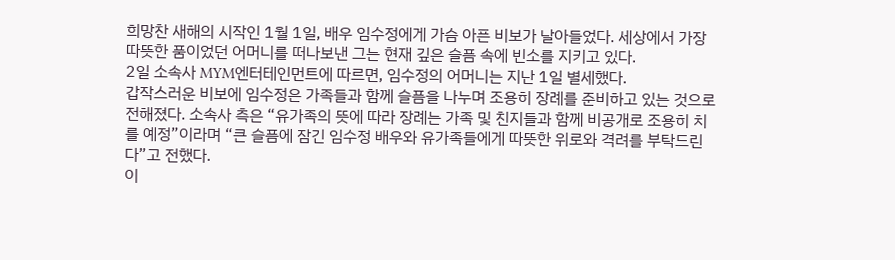희망찬 새해의 시작인 1월 1일, 배우 임수정에게 가슴 아픈 비보가 날아들었다. 세상에서 가장 따뜻한 품이었던 어머니를 떠나보낸 그는 현재 깊은 슬픔 속에 빈소를 지키고 있다.
2일 소속사 MYM엔터테인먼트에 따르면, 임수정의 어머니는 지난 1일 별세했다.
갑작스러운 비보에 임수정은 가족들과 함께 슬픔을 나누며 조용히 장례를 준비하고 있는 것으로 전해졌다. 소속사 측은 “유가족의 뜻에 따라 장례는 가족 및 친지들과 함께 비공개로 조용히 치를 예정”이라며 “큰 슬픔에 잠긴 임수정 배우와 유가족들에게 따뜻한 위로와 격려를 부탁드린다”고 전했다.
이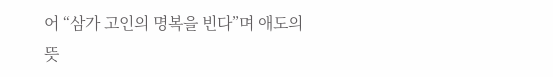어 “삼가 고인의 명복을 빈다”며 애도의 뜻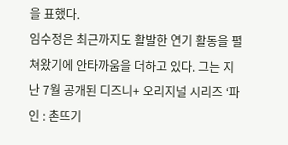을 표했다.
임수정은 최근까지도 활발한 연기 활동을 펼쳐왔기에 안타까움을 더하고 있다. 그는 지난 7월 공개된 디즈니+ 오리지널 시리즈 ‘파인 : 촌뜨기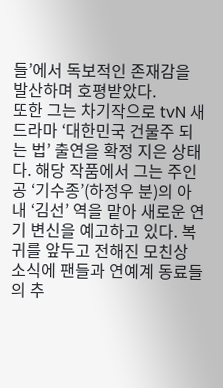들’에서 독보적인 존재감을 발산하며 호평받았다.
또한 그는 차기작으로 tvN 새 드라마 ‘대한민국 건물주 되는 법’ 출연을 확정 지은 상태다. 해당 작품에서 그는 주인공 ‘기수종’(하정우 분)의 아내 ‘김선’ 역을 맡아 새로운 연기 변신을 예고하고 있다. 복귀를 앞두고 전해진 모친상 소식에 팬들과 연예계 동료들의 추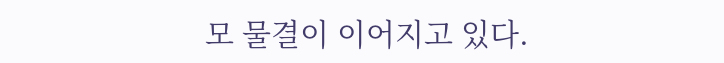모 물결이 이어지고 있다.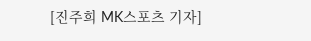[진주희 MK스포츠 기자]